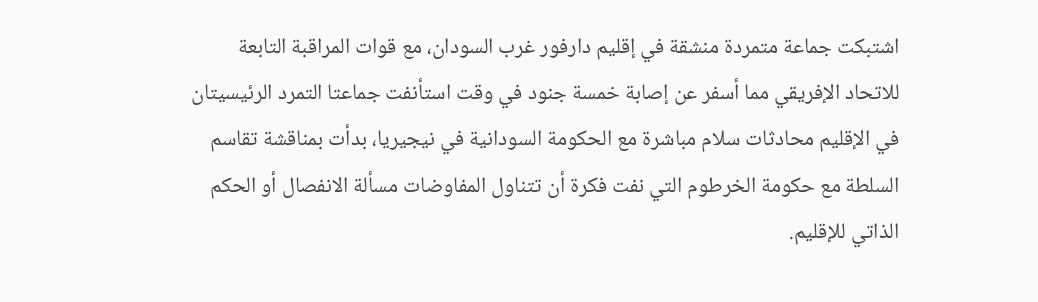اشتبكت جماعة متمردة منشقة في إقليم دارفور غرب السودان، مع قوات المراقبة التابعة للاتحاد الإفريقي مما أسفر عن إصابة خمسة جنود في وقت استأنفت جماعتا التمرد الرئيسيتان في الإقليم محادثات سلام مباشرة مع الحكومة السودانية في نيجيريا، بدأت بمناقشة تقاسم السلطة مع حكومة الخرطوم التي نفت فكرة أن تتناول المفاوضات مسألة الانفصال أو الحكم الذاتي للإقليم.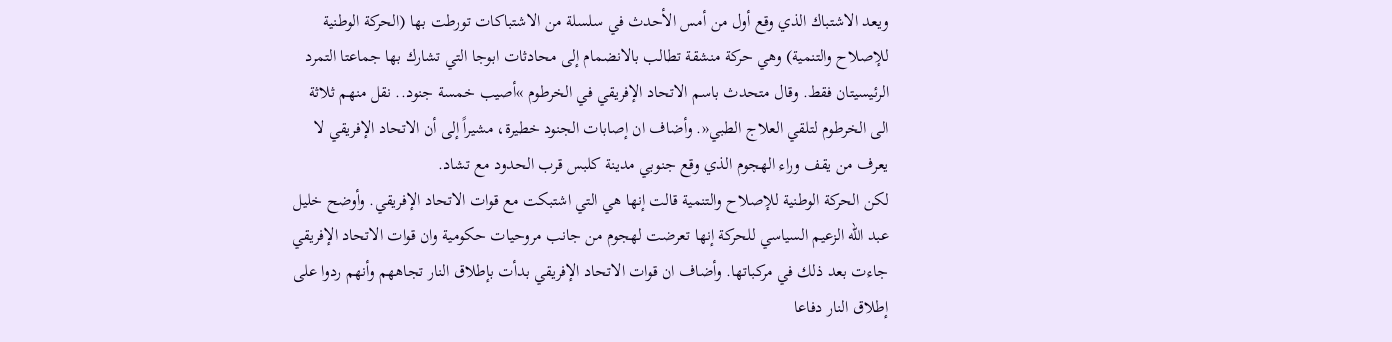ويعد الاشتباك الذي وقع أول من أمس الأحدث في سلسلة من الاشتباكات تورطت بها (الحركة الوطنية للإصلاح والتنمية) وهي حركة منشقة تطالب بالانضمام إلى محادثات ابوجا التي تشارك بها جماعتا التمرد الرئيسيتان فقط. وقال متحدث باسم الاتحاد الإفريقي في الخرطوم »أصيب خمسة جنود.. نقل منهم ثلاثة الى الخرطوم لتلقي العلاج الطبي«. وأضاف ان إصابات الجنود خطيرة، مشيراً إلى أن الاتحاد الإفريقي لا يعرف من يقف وراء الهجوم الذي وقع جنوبي مدينة كلبس قرب الحدود مع تشاد.
لكن الحركة الوطنية للإصلاح والتنمية قالت إنها هي التي اشتبكت مع قوات الاتحاد الإفريقي. وأوضح خليل عبد الله الزعيم السياسي للحركة إنها تعرضت لهجوم من جانب مروحيات حكومية وان قوات الاتحاد الإفريقي جاءت بعد ذلك في مركباتها. وأضاف ان قوات الاتحاد الإفريقي بدأت بإطلاق النار تجاههم وأنهم ردوا على إطلاق النار دفاعا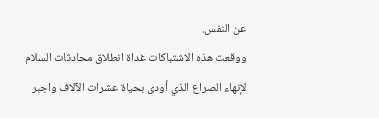عن النفس.
ووقعت هذه الاشتباكات غداة انطلاق محادثات السلام لإنهاء الصراع الذي أودى بحياة عشرات الآلاف واجبر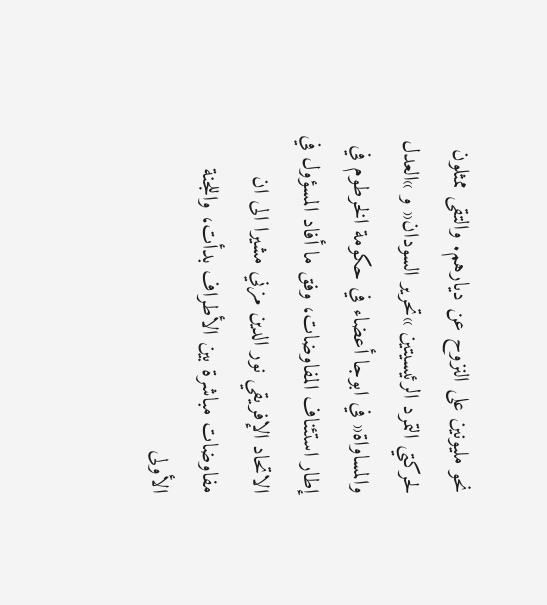نحو مليونين على النزوح عن ديارهم. والتقى ممثلون لحركتي التمرد الرئيسيتين »تحرير السودان« و »العدل والمساواة« في ابوجا أعضاء في حكومة الخرطوم في إطار استئناف المفاوضات، وفق ما أفاد المسؤول في الاتحاد الإفريقي نور الدين مزني مشيرا الى ان مفاوضات مباشرة بين الأطراف بدأت، واللجنة الأولى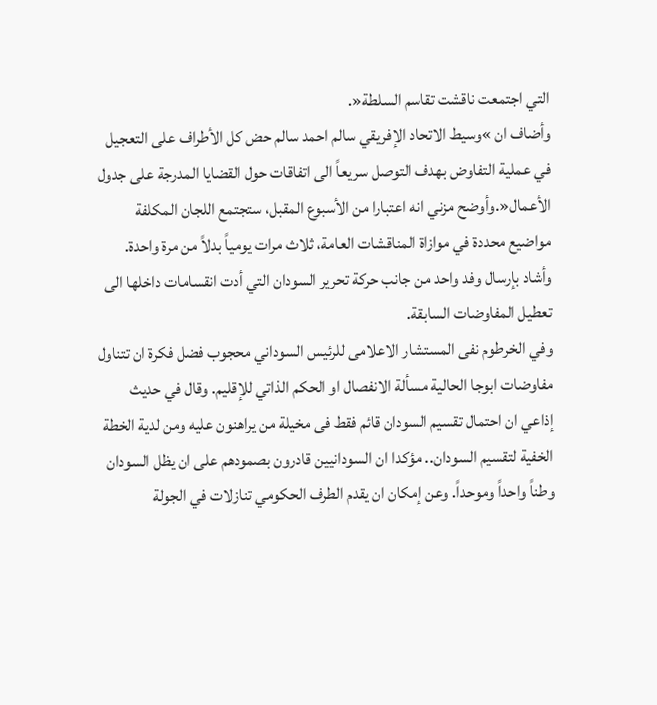التي اجتمعت ناقشت تقاسم السلطة«.
وأضاف ان »وسيط الاتحاد الإفريقي سالم احمد سالم حض كل الأطراف على التعجيل في عملية التفاوض بهدف التوصل سريعاً الى اتفاقات حول القضايا المدرجة على جدول الأعمال«.وأوضح مزني انه اعتبارا من الأسبوع المقبل، ستجتمع اللجان المكلفة مواضيع محددة في موازاة المناقشات العامة، ثلاث مرات يومياً بدلاً من مرة واحدة. وأشاد بإرسال وفد واحد من جانب حركة تحرير السودان التي أدت انقسامات داخلها الى تعطيل المفاوضات السابقة.
وفي الخرطوم نفى المستشار الاعلامى للرئيس السوداني محجوب فضل فكرة ان تتناول مفاوضات ابوجا الحالية مسألة الانفصال او الحكم الذاتي للإقليم. وقال في حديث إذاعي ان احتمال تقسيم السودان قائم فقط فى مخيلة من يراهنون عليه ومن لدية الخطة الخفية لتقسيم السودان.. مؤكدا ان السودانيين قادرون بصمودهم على ان يظل السودان وطناً واحداً وموحداً. وعن إمكان ان يقدم الطرف الحكومي تنازلات في الجولة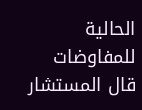الحالية للمفاوضات قال المستشار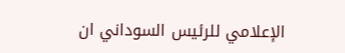الإعلامي للرئيس السوداني ان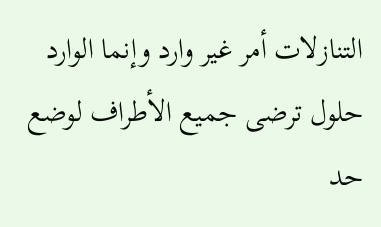التنازلات أمر غير وارد وإنما الوارد حلول ترضى جميع الأطراف لوضع حد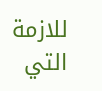للازمة التي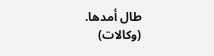طال أمدها.
(وكالات)